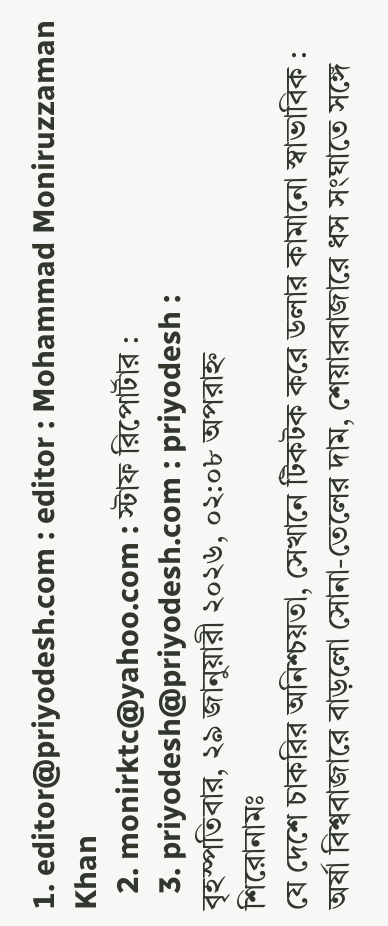1. editor@priyodesh.com : editor : Mohammad Moniruzzaman Khan
  2. monirktc@yahoo.com : স্টাফ রিপোর্টার :
  3. priyodesh@priyodesh.com : priyodesh :
বৃহস্পতিবার, ২৯ জানুয়ারী ২০২৬, ০২:০৮ অপরাহ্ন
শিরোনামঃ
যে দেশে চাকরির অনিশ্চয়তা, সেখানে টিকটক করে ডলার কামানো স্বাভাবিক : অর্ষা বিশ্ববাজারে বাড়লো সোনা-তেলের দাম, শেয়ারবাজারে ধস সংঘাতে সঙ্গে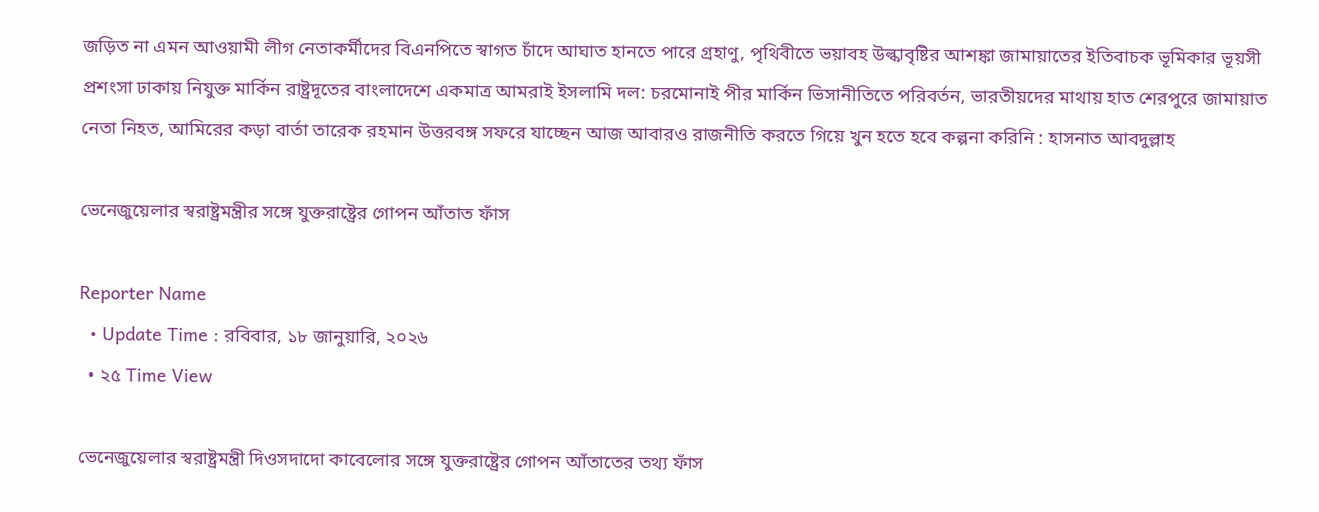জড়িত না এমন আওয়ামী লীগ নেতাকর্মীদের বিএনপিতে স্বাগত চাঁদে আঘাত হানতে পারে গ্রহাণু, পৃথিবীতে ভয়াবহ উল্কাবৃষ্টির আশঙ্কা জামায়াতের ইতিবাচক ভূমিকার ভূয়সী প্রশংসা ঢাকায় নিযুক্ত মার্কিন রাষ্ট্রদূতের বাংলাদেশে একমাত্র আমরাই ইসলামি দল: চরমোনাই পীর মার্কিন ভিসানীতিতে পরিবর্তন, ভারতীয়দের মাথায় হাত শেরপুরে জামায়াত নেতা নিহত, আমিরের কড়া বার্তা তারেক রহমান উত্তরবঙ্গ সফরে যাচ্ছেন আজ আবারও রাজনীতি করতে গিয়ে খুন হতে হবে কল্পনা করিনি : হাসনাত আবদুল্লাহ

ভেনেজুয়েলার স্বরাষ্ট্রমন্ত্রীর সঙ্গে যুক্তরাষ্ট্রের গোপন আঁতাত ফাঁস

Reporter Name
  • Update Time : রবিবার, ১৮ জানুয়ারি, ২০২৬
  • ২৫ Time View

ভেনেজুয়েলার স্বরাষ্ট্রমন্ত্রী দিওসদাদো কাবেলোর সঙ্গে যুক্তরাষ্ট্রের গোপন আঁতাতের তথ্য ফাঁস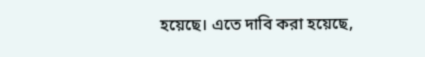হয়েছে। এতে দাবি করা হয়েছে,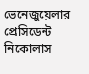ভেনেজুয়েলার প্রেসিডেন্ট নিকোলাস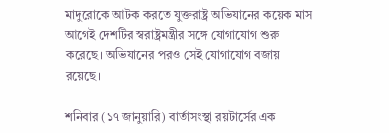মাদুরোকে আটক করতে যুক্তরাষ্ট্র অভিযানের কয়েক মাস আগেই দেশটির স্বরাষ্ট্রমন্ত্রীর সঙ্গে যোগাযোগ শুরু করেছে। অভিযানের পরও সেই যোগাযোগ বজায় রয়েছে।

শনিবার (১৭ জানুয়ারি) বার্তাসংস্থা রয়টার্সের এক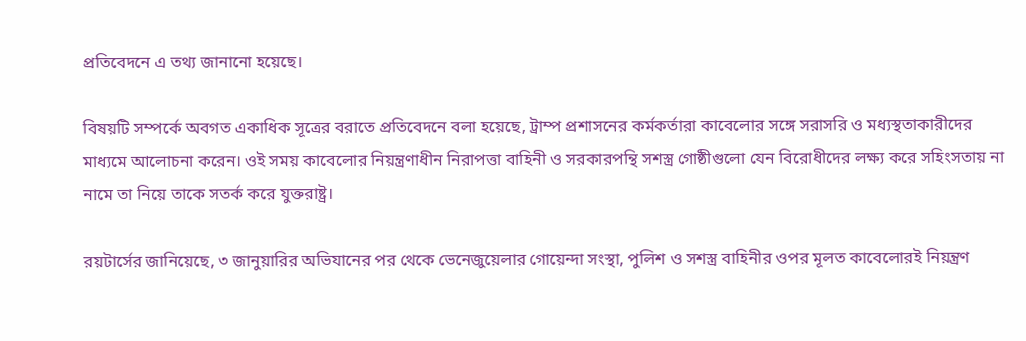প্রতিবেদনে এ তথ্য জানানো হয়েছে।

বিষয়টি সম্পর্কে অবগত একাধিক সূত্রের বরাতে প্রতিবেদনে বলা হয়েছে, ট্রাম্প প্রশাসনের কর্মকর্তারা কাবেলোর সঙ্গে সরাসরি ও মধ্যস্থতাকারীদের মাধ্যমে আলোচনা করেন। ওই সময় কাবেলোর নিয়ন্ত্রণাধীন নিরাপত্তা বাহিনী ও সরকারপন্থি সশস্ত্র গোষ্ঠীগুলো যেন বিরোধীদের লক্ষ্য করে সহিংসতায় না নামে তা নিয়ে তাকে সতর্ক করে যুক্তরাষ্ট্র।

রয়টার্সের জানিয়েছে, ৩ জানুয়ারির অভিযানের পর থেকে ভেনেজুয়েলার গোয়েন্দা সংস্থা, পুলিশ ও সশস্ত্র বাহিনীর ওপর মূলত কাবেলোরই নিয়ন্ত্রণ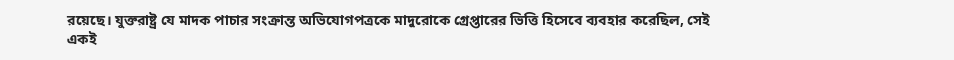রয়েছে। যুক্তরাষ্ট্র যে মাদক পাচার সংক্রান্ত অভিযোগপত্রকে মাদুরোকে গ্রেপ্তারের ভিত্তি হিসেবে ব্যবহার করেছিল, সেই একই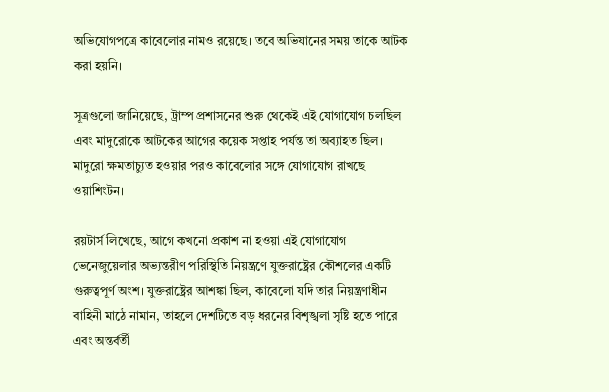অভিযোগপত্রে কাবেলোর নামও রয়েছে। তবে অভিযানের সময় তাকে আটক করা হয়নি।

সূত্রগুলো জানিয়েছে, ট্রাম্প প্রশাসনের শুরু থেকেই এই যোগাযোগ চলছিল এবং মাদুরোকে আটকের আগের কয়েক সপ্তাহ পর্যন্ত তা অব্যাহত ছিল। মাদুরো ক্ষমতাচ্যুত হওয়ার পরও কাবেলোর সঙ্গে যোগাযোগ রাখছে ওয়াশিংটন।

রয়টার্স লিখেছে, আগে কখনো প্রকাশ না হওয়া এই যোগাযোগ ভেনেজুয়েলার অভ্যন্তরীণ পরিস্থিতি নিয়ন্ত্রণে যুক্তরাষ্ট্রের কৌশলের একটি গুরুত্বপূর্ণ অংশ। যুক্তরাষ্ট্রের আশঙ্কা ছিল, কাবেলো যদি তার নিয়ন্ত্রণাধীন বাহিনী মাঠে নামান, তাহলে দেশটিতে বড় ধরনের বিশৃঙ্খলা সৃষ্টি হতে পারে এবং অন্তর্বর্তী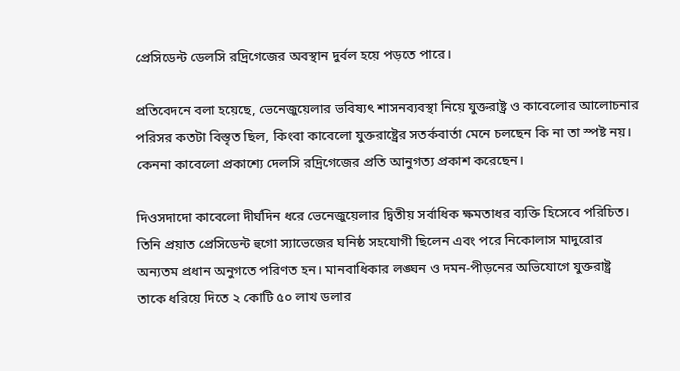প্রেসিডেন্ট ডেলসি রদ্রিগেজের অবস্থান দুর্বল হয়ে পড়তে পারে।

প্রতিবেদনে বলা হয়েছে, ভেনেজুয়েলার ভবিষ্যৎ শাসনব্যবস্থা নিয়ে যুক্তরাষ্ট্র ও কাবেলোর আলোচনার পরিসর কতটা বিস্তৃত ছিল, কিংবা কাবেলো যুক্তরাষ্ট্রের সতর্কবার্তা মেনে চলছেন কি না তা স্পষ্ট নয়। কেননা কাবেলো প্রকাশ্যে দেলসি রদ্রিগেজের প্রতি আনুগত্য প্রকাশ করেছেন।

দিওসদাদো কাবেলো দীর্ঘদিন ধরে ভেনেজুয়েলার দ্বিতীয় সর্বাধিক ক্ষমতাধর ব্যক্তি হিসেবে পরিচিত। তিনি প্রয়াত প্রেসিডেন্ট হুগো স্যাভেজের ঘনিষ্ঠ সহযোগী ছিলেন এবং পরে নিকোলাস মাদুরোর অন্যতম প্রধান অনুগতে পরিণত হন। মানবাধিকার লঙ্ঘন ও দমন-পীড়নের অভিযোগে যুক্তরাষ্ট্র তাকে ধরিয়ে দিতে ২ কোটি ৫০ লাখ ডলার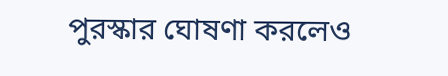পুরস্কার ঘোষণা করলেও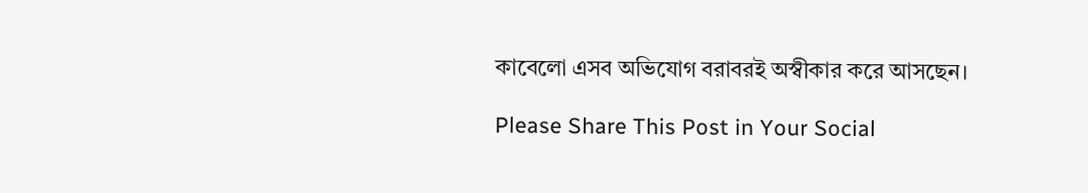কাবেলো এসব অভিযোগ বরাবরই অস্বীকার করে আসছেন।

Please Share This Post in Your Social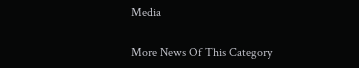Media

More News Of This Category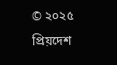© ২০২৫ প্রিয়দেশ